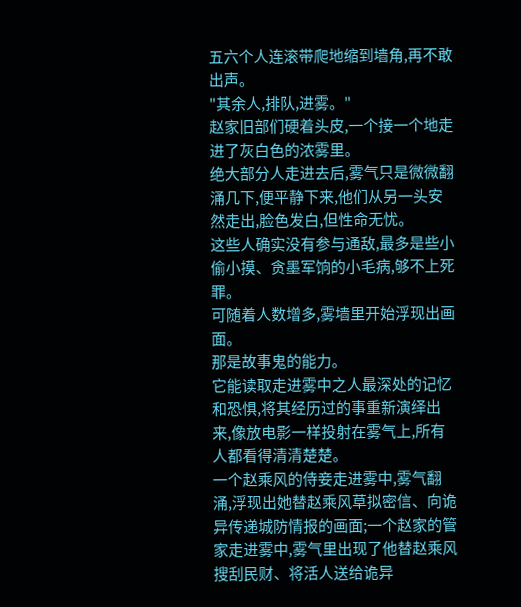五六个人连滚带爬地缩到墙角,再不敢出声。
"其余人,排队,进雾。"
赵家旧部们硬着头皮,一个接一个地走进了灰白色的浓雾里。
绝大部分人走进去后,雾气只是微微翻涌几下,便平静下来,他们从另一头安然走出,脸色发白,但性命无忧。
这些人确实没有参与通敌,最多是些小偷小摸、贪墨军饷的小毛病,够不上死罪。
可随着人数增多,雾墙里开始浮现出画面。
那是故事鬼的能力。
它能读取走进雾中之人最深处的记忆和恐惧,将其经历过的事重新演绎出来,像放电影一样投射在雾气上,所有人都看得清清楚楚。
一个赵乘风的侍妾走进雾中,雾气翻涌,浮现出她替赵乘风草拟密信、向诡异传递城防情报的画面;一个赵家的管家走进雾中,雾气里出现了他替赵乘风搜刮民财、将活人送给诡异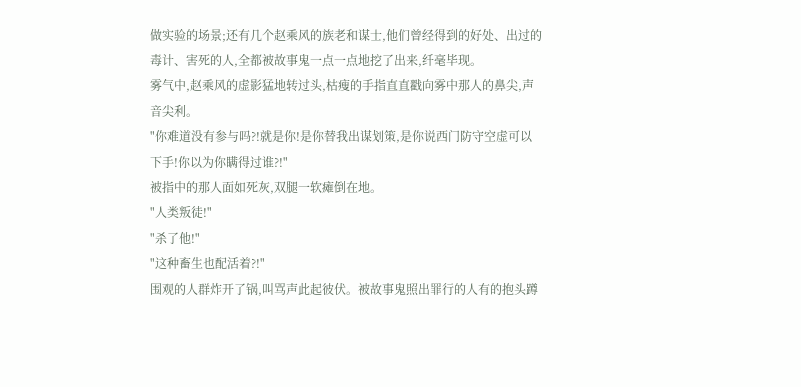做实验的场景;还有几个赵乘风的族老和谋士,他们曾经得到的好处、出过的毒计、害死的人,全都被故事鬼一点一点地挖了出来,纤毫毕现。
雾气中,赵乘风的虚影猛地转过头,枯瘦的手指直直戳向雾中那人的鼻尖,声音尖利。
"你难道没有参与吗?!就是你!是你替我出谋划策,是你说西门防守空虚可以下手!你以为你瞒得过谁?!"
被指中的那人面如死灰,双腿一软瘫倒在地。
"人类叛徒!"
"杀了他!"
"这种畜生也配活着?!"
围观的人群炸开了锅,叫骂声此起彼伏。被故事鬼照出罪行的人有的抱头蹲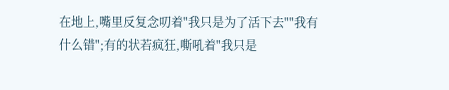在地上,嘴里反复念叨着"我只是为了活下去""我有什么错";有的状若疯狂,嘶吼着"我只是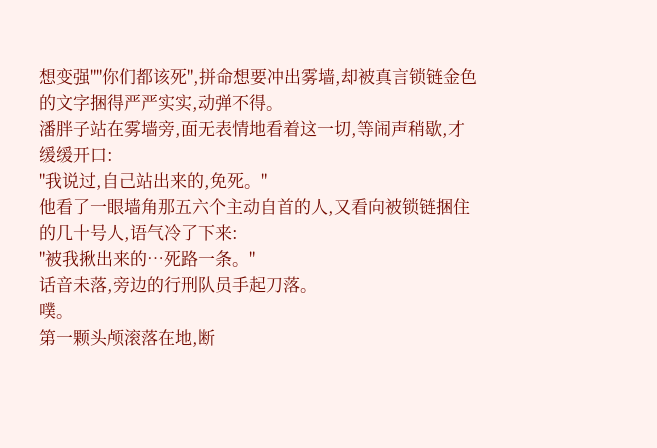想变强""你们都该死",拼命想要冲出雾墙,却被真言锁链金色的文字捆得严严实实,动弹不得。
潘胖子站在雾墙旁,面无表情地看着这一切,等闹声稍歇,才缓缓开口:
"我说过,自己站出来的,免死。"
他看了一眼墙角那五六个主动自首的人,又看向被锁链捆住的几十号人,语气冷了下来:
"被我揪出来的…死路一条。"
话音未落,旁边的行刑队员手起刀落。
噗。
第一颗头颅滚落在地,断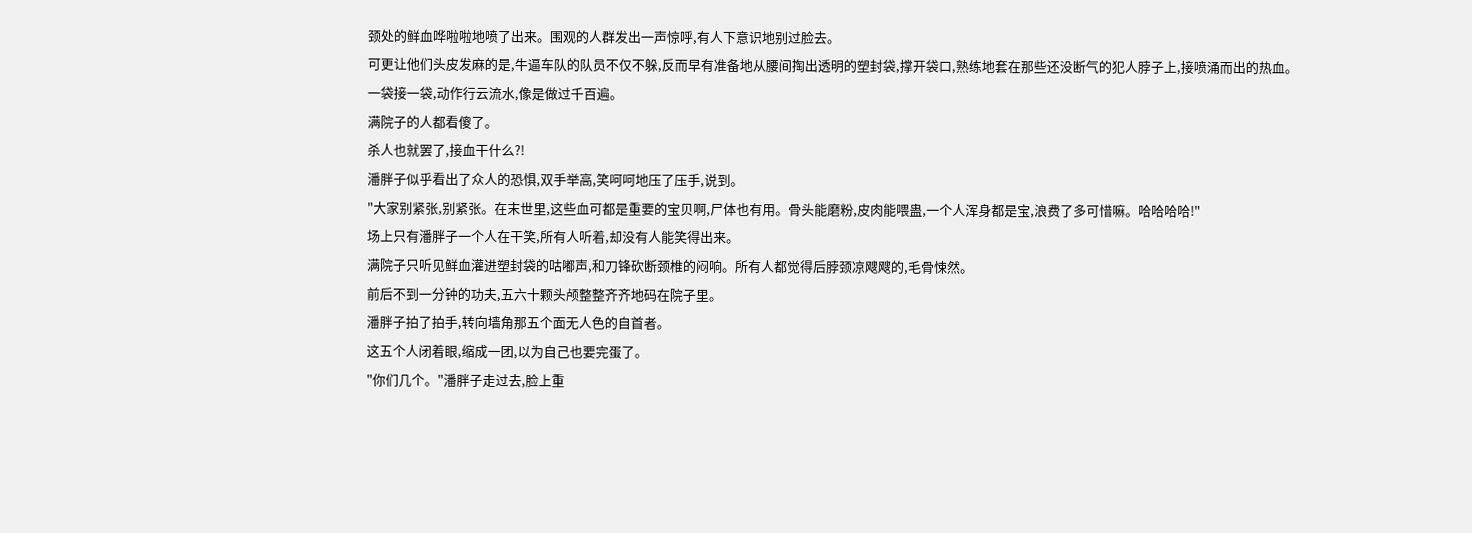颈处的鲜血哗啦啦地喷了出来。围观的人群发出一声惊呼,有人下意识地别过脸去。
可更让他们头皮发麻的是,牛逼车队的队员不仅不躲,反而早有准备地从腰间掏出透明的塑封袋,撑开袋口,熟练地套在那些还没断气的犯人脖子上,接喷涌而出的热血。
一袋接一袋,动作行云流水,像是做过千百遍。
满院子的人都看傻了。
杀人也就罢了,接血干什么?!
潘胖子似乎看出了众人的恐惧,双手举高,笑呵呵地压了压手,说到。
"大家别紧张,别紧张。在末世里,这些血可都是重要的宝贝啊,尸体也有用。骨头能磨粉,皮肉能喂蛊,一个人浑身都是宝,浪费了多可惜嘛。哈哈哈哈!"
场上只有潘胖子一个人在干笑,所有人听着,却没有人能笑得出来。
满院子只听见鲜血灌进塑封袋的咕嘟声,和刀锋砍断颈椎的闷响。所有人都觉得后脖颈凉飕飕的,毛骨悚然。
前后不到一分钟的功夫,五六十颗头颅整整齐齐地码在院子里。
潘胖子拍了拍手,转向墙角那五个面无人色的自首者。
这五个人闭着眼,缩成一团,以为自己也要完蛋了。
"你们几个。"潘胖子走过去,脸上重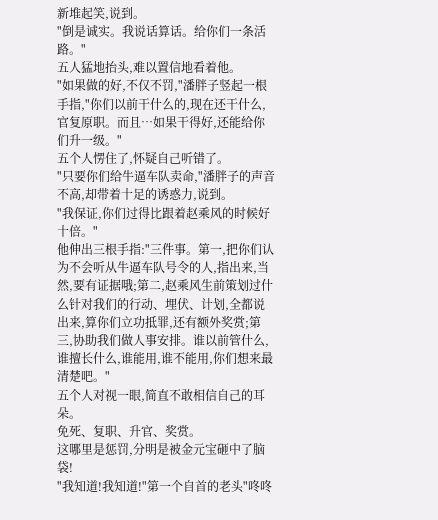新堆起笑,说到。
"倒是诚实。我说话算话。给你们一条活路。"
五人猛地抬头,难以置信地看着他。
"如果做的好,不仅不罚,"潘胖子竖起一根手指,"你们以前干什么的,现在还干什么,官复原职。而且…如果干得好,还能给你们升一级。"
五个人愣住了,怀疑自己听错了。
"只要你们给牛逼车队卖命,"潘胖子的声音不高,却带着十足的诱惑力,说到。
"我保证,你们过得比跟着赵乘风的时候好十倍。"
他伸出三根手指:"三件事。第一,把你们认为不会听从牛逼车队号令的人,指出来,当然,要有证据哦;第二,赵乘风生前策划过什么针对我们的行动、埋伏、计划,全都说出来,算你们立功抵罪,还有额外奖赏;第三,协助我们做人事安排。谁以前管什么,谁擅长什么,谁能用,谁不能用,你们想来最清楚吧。"
五个人对视一眼,简直不敢相信自己的耳朵。
免死、复职、升官、奖赏。
这哪里是惩罚,分明是被金元宝砸中了脑袋!
"我知道!我知道!"第一个自首的老头"咚咚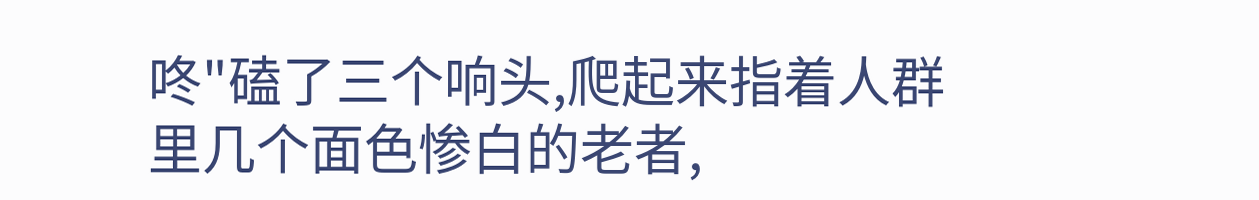咚"磕了三个响头,爬起来指着人群里几个面色惨白的老者,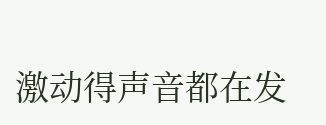激动得声音都在发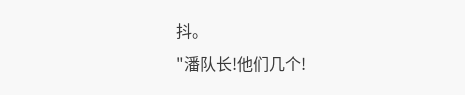抖。
"潘队长!他们几个!